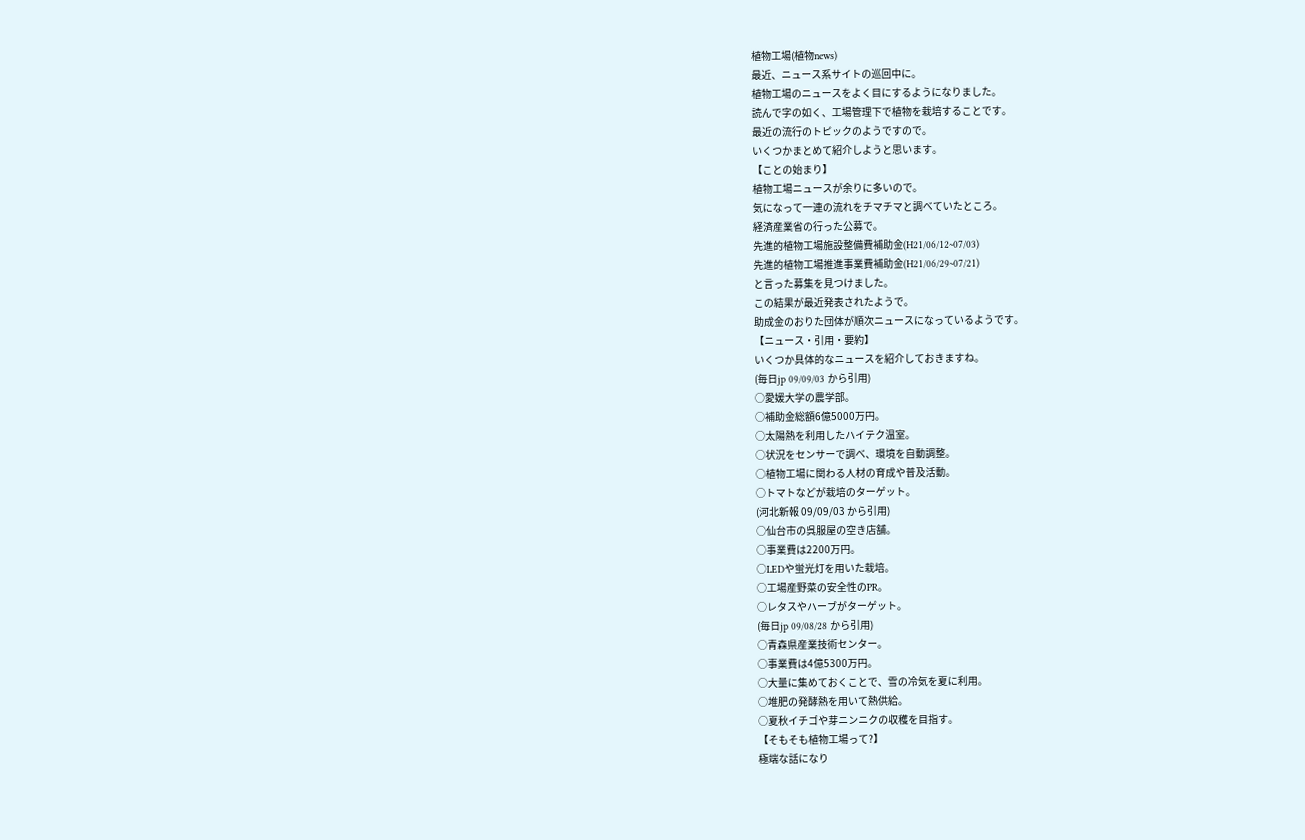植物工場(植物news)
最近、ニュース系サイトの巡回中に。
植物工場のニュースをよく目にするようになりました。
読んで字の如く、工場管理下で植物を栽培することです。
最近の流行のトピックのようですので。
いくつかまとめて紹介しようと思います。
【ことの始まり】
植物工場ニュースが余りに多いので。
気になって一連の流れをチマチマと調べていたところ。
経済産業省の行った公募で。
先進的植物工場施設整備費補助金(H21/06/12~07/03)
先進的植物工場推進事業費補助金(H21/06/29~07/21)
と言った募集を見つけました。
この結果が最近発表されたようで。
助成金のおりた団体が順次ニュースになっているようです。
【ニュース・引用・要約】
いくつか具体的なニュースを紹介しておきますね。
(毎日jp 09/09/03 から引用)
○愛媛大学の農学部。
○補助金総額6億5000万円。
○太陽熱を利用したハイテク温室。
○状況をセンサーで調べ、環境を自動調整。
○植物工場に関わる人材の育成や普及活動。
○トマトなどが栽培のターゲット。
(河北新報 09/09/03 から引用)
○仙台市の呉服屋の空き店舗。
○事業費は2200万円。
○LEDや蛍光灯を用いた栽培。
○工場産野菜の安全性のPR。
○レタスやハーブがターゲット。
(毎日jp 09/08/28 から引用)
○青森県産業技術センター。
○事業費は4億5300万円。
○大量に集めておくことで、雪の冷気を夏に利用。
○堆肥の発酵熱を用いて熱供給。
○夏秋イチゴや芽ニンニクの収穫を目指す。
【そもそも植物工場って?】
極端な話になり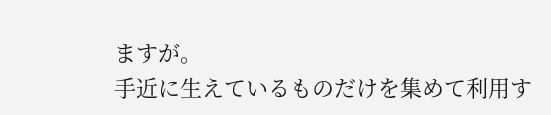ますが。
手近に生えているものだけを集めて利用す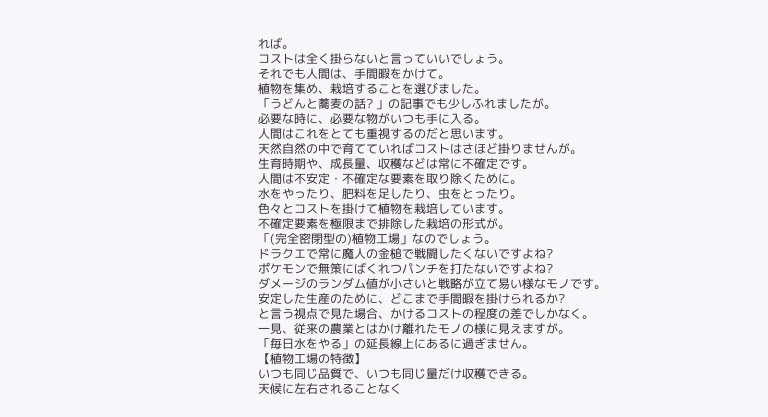れば。
コストは全く掛らないと言っていいでしょう。
それでも人間は、手間暇をかけて。
植物を集め、栽培することを選びました。
「うどんと蕎麦の話? 」の記事でも少しふれましたが。
必要な時に、必要な物がいつも手に入る。
人間はこれをとても重視するのだと思います。
天然自然の中で育てていればコストはさほど掛りませんが。
生育時期や、成長量、収穫などは常に不確定です。
人間は不安定・不確定な要素を取り除くために。
水をやったり、肥料を足したり、虫をとったり。
色々とコストを掛けて植物を栽培しています。
不確定要素を極限まで排除した栽培の形式が。
「(完全密閉型の)植物工場」なのでしょう。
ドラクエで常に魔人の金槌で戦闘したくないですよね?
ポケモンで無策にばくれつパンチを打たないですよね?
ダメージのランダム値が小さいと戦略が立て易い様なモノです。
安定した生産のために、どこまで手間暇を掛けられるか?
と言う視点で見た場合、かけるコストの程度の差でしかなく。
一見、従来の農業とはかけ離れたモノの様に見えますが。
「毎日水をやる」の延長線上にあるに過ぎません。
【植物工場の特徴】
いつも同じ品質で、いつも同じ量だけ収穫できる。
天候に左右されることなく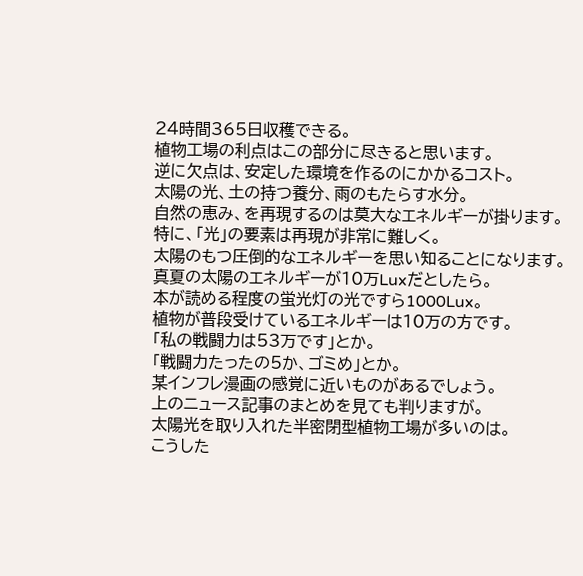24時間365日収穫できる。
植物工場の利点はこの部分に尽きると思います。
逆に欠点は、安定した環境を作るのにかかるコスト。
太陽の光、土の持つ養分、雨のもたらす水分。
自然の恵み、を再現するのは莫大なエネルギーが掛ります。
特に、「光」の要素は再現が非常に難しく。
太陽のもつ圧倒的なエネルギーを思い知ることになります。
真夏の太陽のエネルギーが10万Luxだとしたら。
本が読める程度の蛍光灯の光ですら1000Lux。
植物が普段受けているエネルギーは10万の方です。
「私の戦闘力は53万です」とか。
「戦闘力たったの5か、ゴミめ」とか。
某インフレ漫画の感覚に近いものがあるでしょう。
上のニュース記事のまとめを見ても判りますが。
太陽光を取り入れた半密閉型植物工場が多いのは。
こうした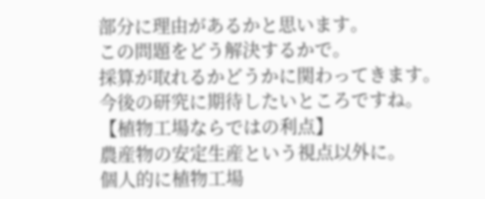部分に理由があるかと思います。
この問題をどう解決するかで。
採算が取れるかどうかに関わってきます。
今後の研究に期待したいところですね。
【植物工場ならではの利点】
農産物の安定生産という視点以外に。
個人的に植物工場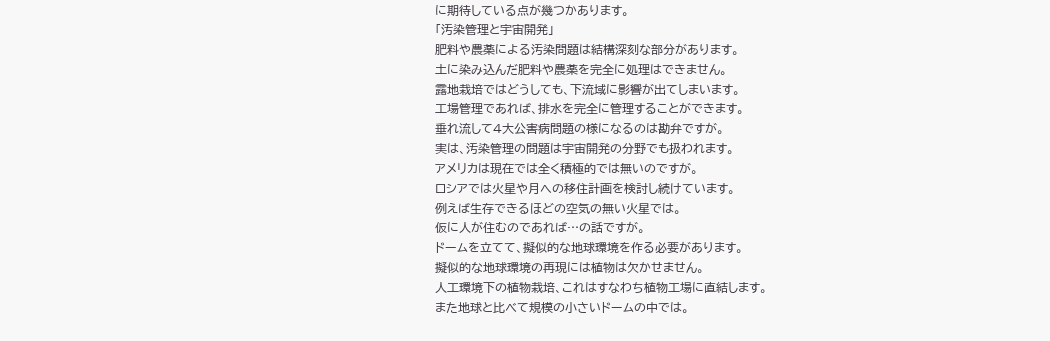に期待している点が幾つかあります。
「汚染管理と宇宙開発」
肥料や農薬による汚染問題は結構深刻な部分があります。
土に染み込んだ肥料や農薬を完全に処理はできません。
露地栽培ではどうしても、下流域に影響が出てしまいます。
工場管理であれば、排水を完全に管理することができます。
垂れ流して4大公害病問題の様になるのは勘弁ですが。
実は、汚染管理の問題は宇宙開発の分野でも扱われます。
アメリカは現在では全く積極的では無いのですが。
ロシアでは火星や月への移住計画を検討し続けています。
例えば生存できるほどの空気の無い火星では。
仮に人が住むのであれば…の話ですが。
ドームを立てて、擬似的な地球環境を作る必要があります。
擬似的な地球環境の再現には植物は欠かせません。
人工環境下の植物栽培、これはすなわち植物工場に直結します。
また地球と比べて規模の小さいドームの中では。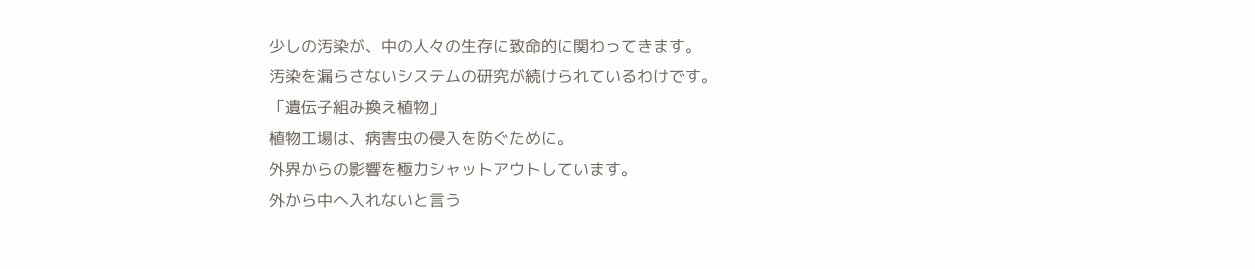少しの汚染が、中の人々の生存に致命的に関わってきます。
汚染を漏らさないシステムの研究が続けられているわけです。
「遺伝子組み換え植物」
植物工場は、病害虫の侵入を防ぐために。
外界からの影響を極力シャットアウトしています。
外から中へ入れないと言う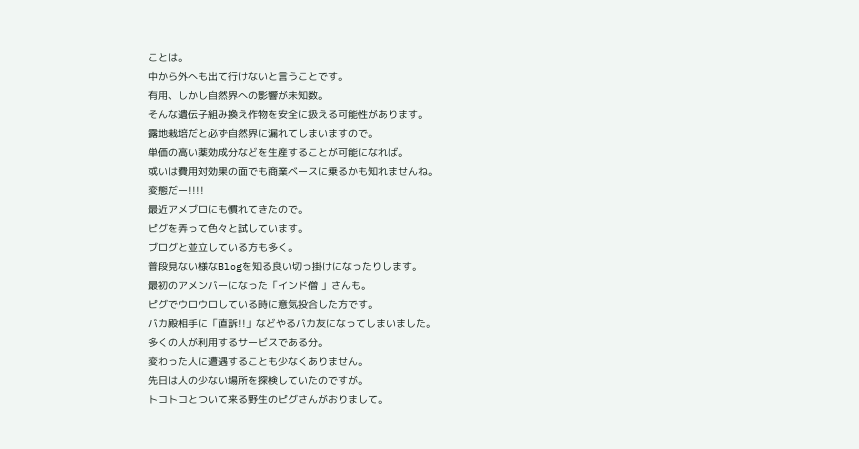ことは。
中から外へも出て行けないと言うことです。
有用、しかし自然界への影響が未知数。
そんな遺伝子組み換え作物を安全に扱える可能性があります。
露地栽培だと必ず自然界に漏れてしまいますので。
単価の高い薬効成分などを生産することが可能になれば。
或いは費用対効果の面でも商業ベースに乗るかも知れませんね。
変態だー!!!!
最近アメブロにも慣れてきたので。
ピグを弄って色々と試しています。
ブログと並立している方も多く。
普段見ない様なBlogを知る良い切っ掛けになったりします。
最初のアメンバーになった「インド僧 」さんも。
ピグでウロウロしている時に意気投合した方です。
バカ殿相手に「直訴!!」などやるバカ友になってしまいました。
多くの人が利用するサービスである分。
変わった人に遭遇することも少なくありません。
先日は人の少ない場所を探検していたのですが。
トコトコとついて来る野生のピグさんがおりまして。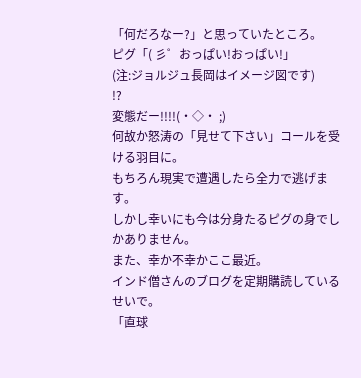「何だろなー?」と思っていたところ。
ピグ「( 彡゜おっぱい!おっぱい!」
(注:ジョルジュ長岡はイメージ図です)
!?
変態だー!!!!(・◇・ ;)
何故か怒涛の「見せて下さい」コールを受ける羽目に。
もちろん現実で遭遇したら全力で逃げます。
しかし幸いにも今は分身たるピグの身でしかありません。
また、幸か不幸かここ最近。
インド僧さんのブログを定期購読しているせいで。
「直球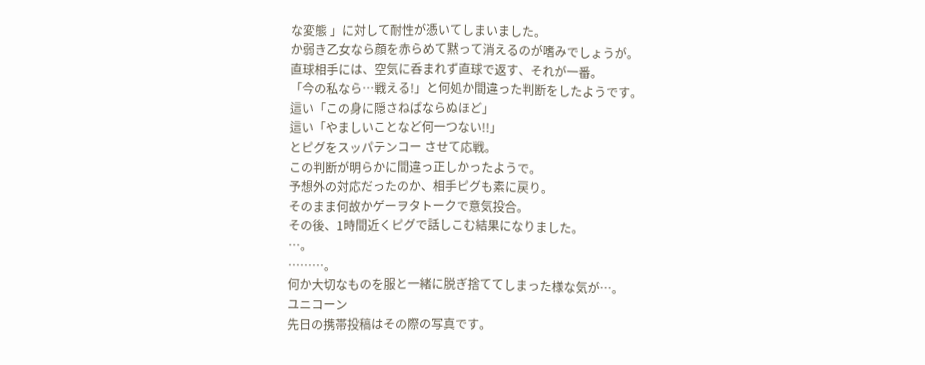な変態 」に対して耐性が憑いてしまいました。
か弱き乙女なら顔を赤らめて黙って消えるのが嗜みでしょうが。
直球相手には、空気に呑まれず直球で返す、それが一番。
「今の私なら…戦える!」と何処か間違った判断をしたようです。
這い「この身に隠さねばならぬほど」
這い「やましいことなど何一つない!!」
とピグをスッパテンコー させて応戦。
この判断が明らかに間違っ正しかったようで。
予想外の対応だったのか、相手ピグも素に戻り。
そのまま何故かゲーヲタトークで意気投合。
その後、1時間近くピグで話しこむ結果になりました。
…。
………。
何か大切なものを服と一緒に脱ぎ捨ててしまった様な気が…。
ユニコーン
先日の携帯投稿はその際の写真です。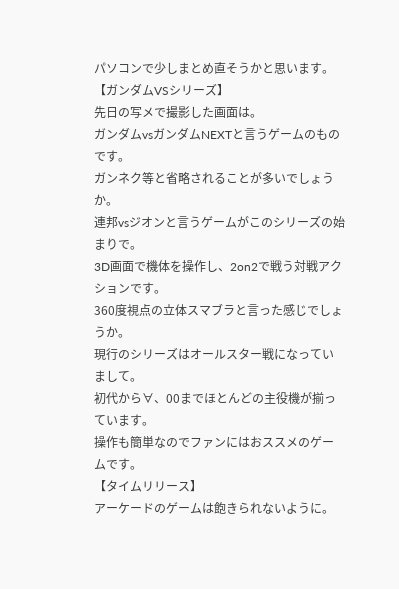パソコンで少しまとめ直そうかと思います。
【ガンダムVSシリーズ】
先日の写メで撮影した画面は。
ガンダムvsガンダムNEXTと言うゲームのものです。
ガンネク等と省略されることが多いでしょうか。
連邦vsジオンと言うゲームがこのシリーズの始まりで。
3D画面で機体を操作し、2on2で戦う対戦アクションです。
360度視点の立体スマブラと言った感じでしょうか。
現行のシリーズはオールスター戦になっていまして。
初代から∀、00までほとんどの主役機が揃っています。
操作も簡単なのでファンにはおススメのゲームです。
【タイムリリース】
アーケードのゲームは飽きられないように。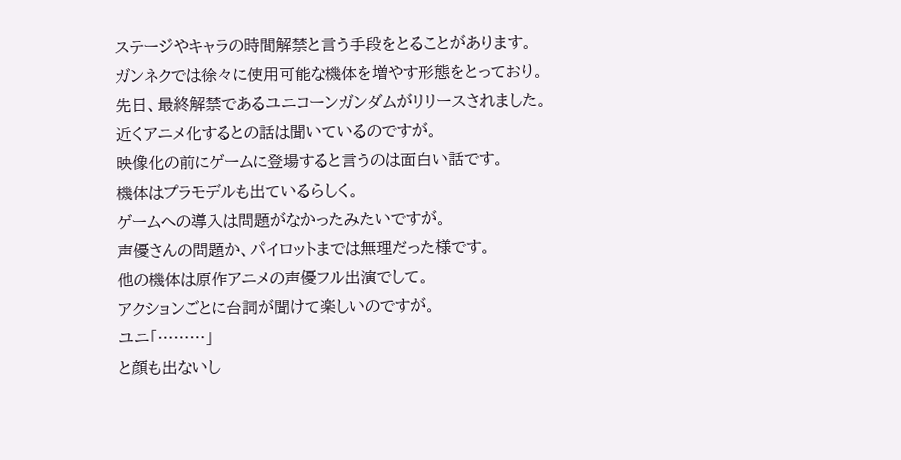ステージやキャラの時間解禁と言う手段をとることがあります。
ガンネクでは徐々に使用可能な機体を増やす形態をとっており。
先日、最終解禁であるユニコーンガンダムがリリースされました。
近くアニメ化するとの話は聞いているのですが。
映像化の前にゲームに登場すると言うのは面白い話です。
機体はプラモデルも出ているらしく。
ゲームへの導入は問題がなかったみたいですが。
声優さんの問題か、パイロットまでは無理だった様です。
他の機体は原作アニメの声優フル出演でして。
アクションごとに台詞が聞けて楽しいのですが。
ユニ「………」
と顔も出ないし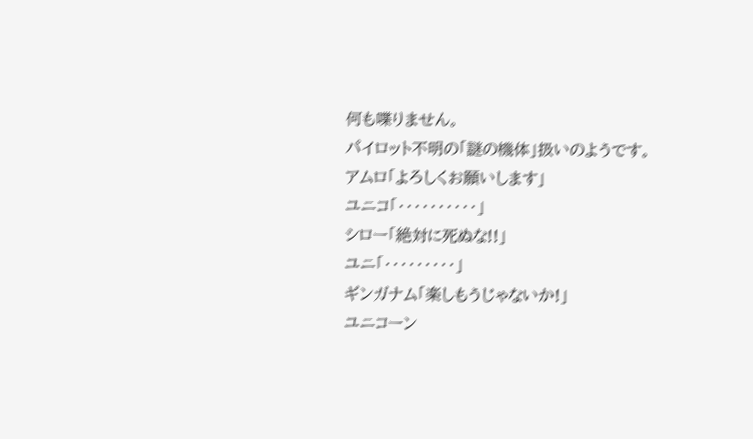何も喋りません。
パイロット不明の「謎の機体」扱いのようです。
アムロ「よろしくお願いします」
ユニコ「・・・・・・・・・・」
シロー「絶対に死ぬな!!」
ユニ「・・・・・・・・・」
ギンガナム「楽しもうじゃないか!」
ユニコーン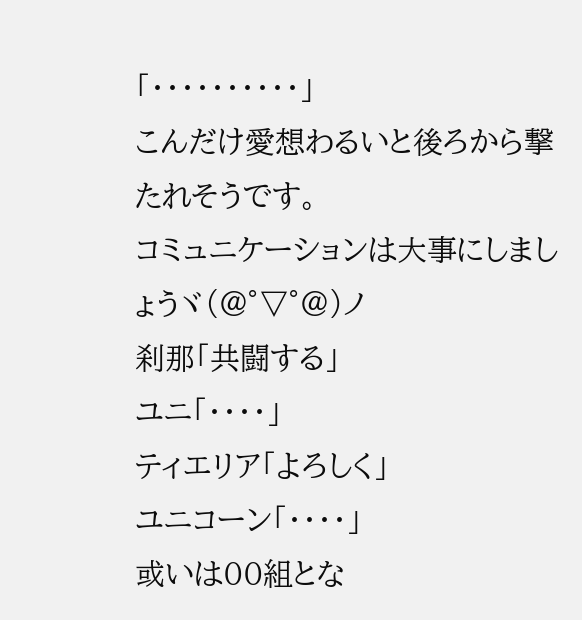「・・・・・・・・・・」
こんだけ愛想わるいと後ろから撃たれそうです。
コミュニケーションは大事にしましょうヾ(@°▽°@)ノ
刹那「共闘する」
ユニ「・・・・」
ティエリア「よろしく」
ユニコーン「・・・・」
或いは00組とな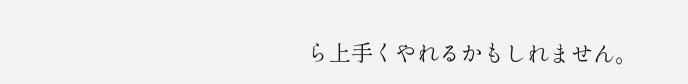ら上手くやれるかもしれません。